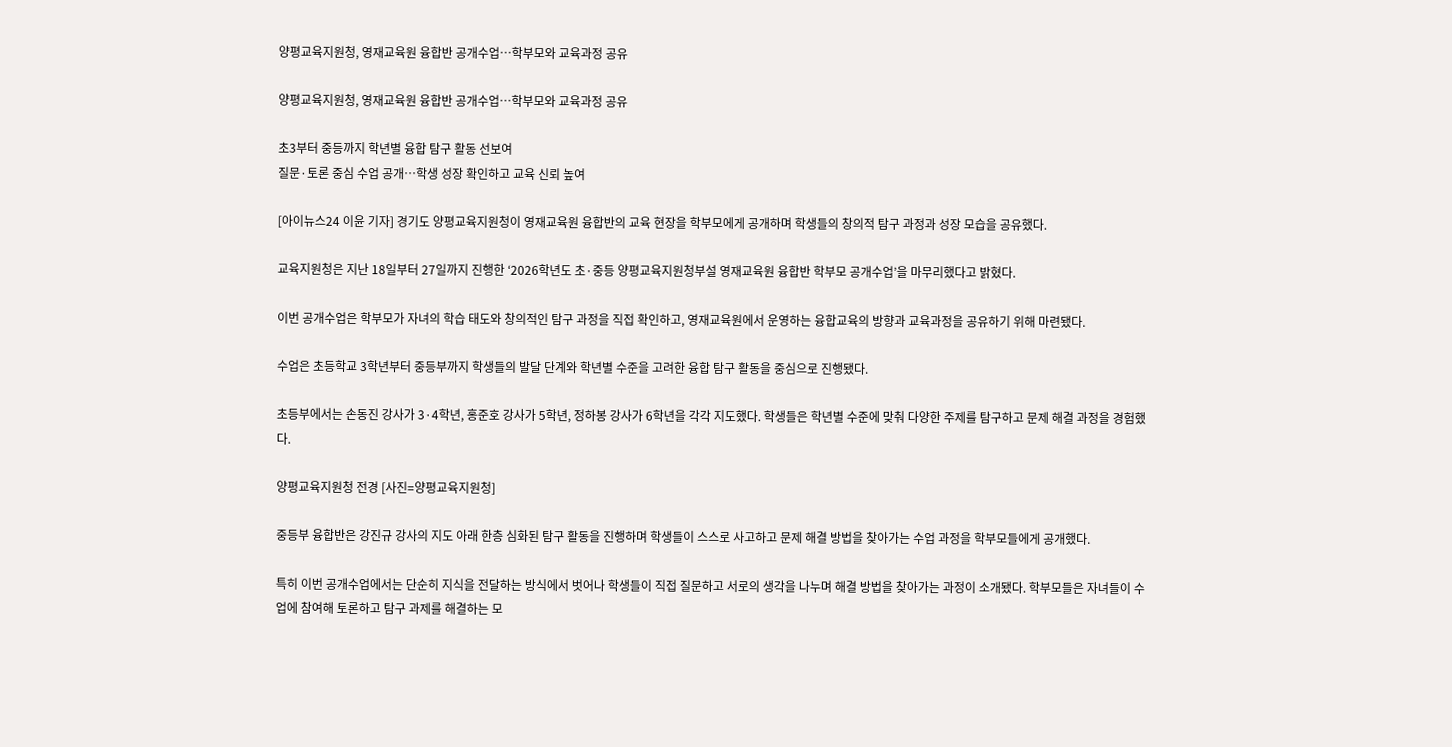양평교육지원청, 영재교육원 융합반 공개수업…학부모와 교육과정 공유

양평교육지원청, 영재교육원 융합반 공개수업…학부모와 교육과정 공유

초3부터 중등까지 학년별 융합 탐구 활동 선보여
질문·토론 중심 수업 공개…학생 성장 확인하고 교육 신뢰 높여

[아이뉴스24 이윤 기자] 경기도 양평교육지원청이 영재교육원 융합반의 교육 현장을 학부모에게 공개하며 학생들의 창의적 탐구 과정과 성장 모습을 공유했다.

교육지원청은 지난 18일부터 27일까지 진행한 ‘2026학년도 초·중등 양평교육지원청부설 영재교육원 융합반 학부모 공개수업’을 마무리했다고 밝혔다.

이번 공개수업은 학부모가 자녀의 학습 태도와 창의적인 탐구 과정을 직접 확인하고, 영재교육원에서 운영하는 융합교육의 방향과 교육과정을 공유하기 위해 마련됐다.

수업은 초등학교 3학년부터 중등부까지 학생들의 발달 단계와 학년별 수준을 고려한 융합 탐구 활동을 중심으로 진행됐다.

초등부에서는 손동진 강사가 3·4학년, 홍준호 강사가 5학년, 정하봉 강사가 6학년을 각각 지도했다. 학생들은 학년별 수준에 맞춰 다양한 주제를 탐구하고 문제 해결 과정을 경험했다.

양평교육지원청 전경 [사진=양평교육지원청]

중등부 융합반은 강진규 강사의 지도 아래 한층 심화된 탐구 활동을 진행하며 학생들이 스스로 사고하고 문제 해결 방법을 찾아가는 수업 과정을 학부모들에게 공개했다.

특히 이번 공개수업에서는 단순히 지식을 전달하는 방식에서 벗어나 학생들이 직접 질문하고 서로의 생각을 나누며 해결 방법을 찾아가는 과정이 소개됐다. 학부모들은 자녀들이 수업에 참여해 토론하고 탐구 과제를 해결하는 모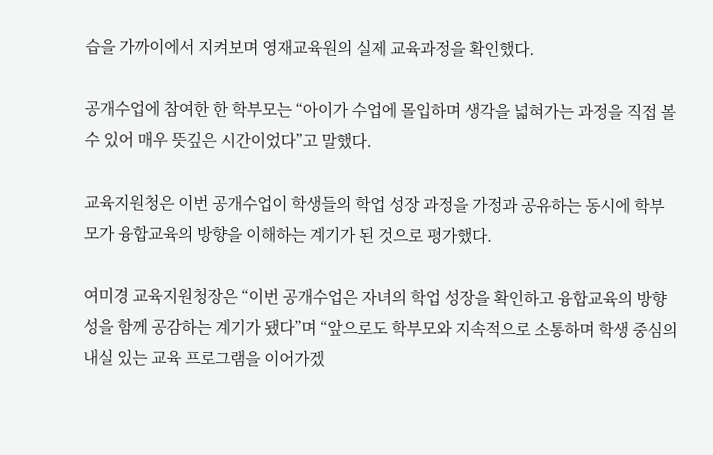습을 가까이에서 지켜보며 영재교육원의 실제 교육과정을 확인했다.

공개수업에 참여한 한 학부모는 “아이가 수업에 몰입하며 생각을 넓혀가는 과정을 직접 볼 수 있어 매우 뜻깊은 시간이었다”고 말했다.

교육지원청은 이번 공개수업이 학생들의 학업 성장 과정을 가정과 공유하는 동시에 학부모가 융합교육의 방향을 이해하는 계기가 된 것으로 평가했다.

여미경 교육지원청장은 “이번 공개수업은 자녀의 학업 성장을 확인하고 융합교육의 방향성을 함께 공감하는 계기가 됐다”며 “앞으로도 학부모와 지속적으로 소통하며 학생 중심의 내실 있는 교육 프로그램을 이어가겠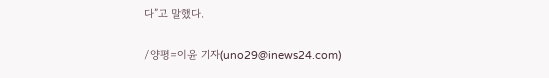다”고 말했다.

/양평=이윤 기자(uno29@inews24.com)